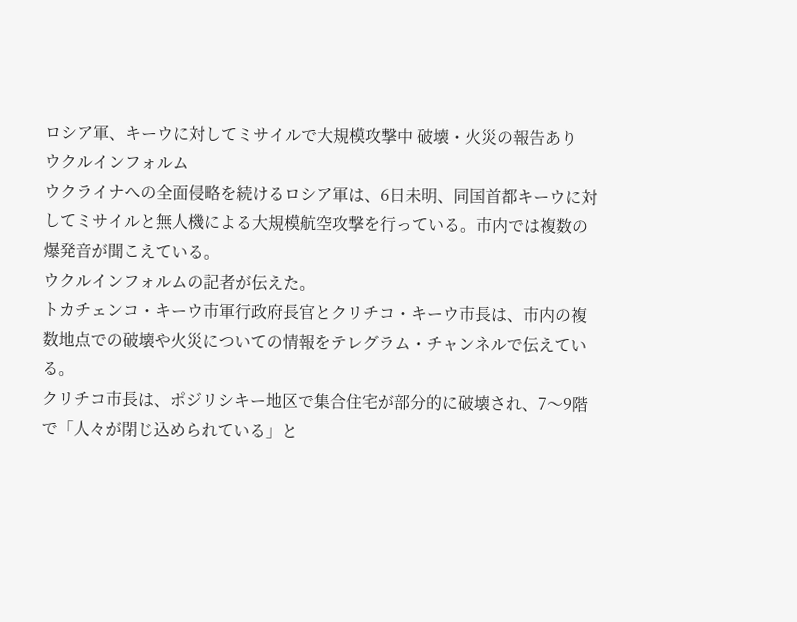ロシア軍、キーウに対してミサイルで大規模攻撃中 破壊・火災の報告あり
ウクルインフォルム
ウクライナへの全面侵略を続けるロシア軍は、6日未明、同国首都キーウに対してミサイルと無人機による大規模航空攻撃を行っている。市内では複数の爆発音が聞こえている。
ウクルインフォルムの記者が伝えた。
トカチェンコ・キーウ市軍行政府長官とクリチコ・キーウ市長は、市内の複数地点での破壊や火災についての情報をテレグラム・チャンネルで伝えている。
クリチコ市長は、ポジリシキー地区で集合住宅が部分的に破壊され、7〜9階で「人々が閉じ込められている」と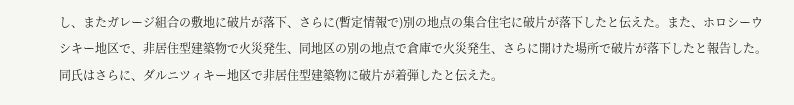し、またガレージ組合の敷地に破片が落下、さらに(暫定情報で)別の地点の集合住宅に破片が落下したと伝えた。また、ホロシーウシキー地区で、非居住型建築物で火災発生、同地区の別の地点で倉庫で火災発生、さらに開けた場所で破片が落下したと報告した。
同氏はさらに、ダルニツィキー地区で非居住型建築物に破片が着弾したと伝えた。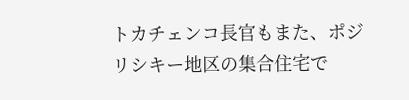トカチェンコ長官もまた、ポジリシキー地区の集合住宅で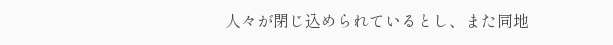人々が閉じ込められているとし、また同地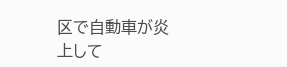区で自動車が炎上して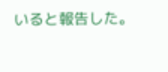いると報告した。